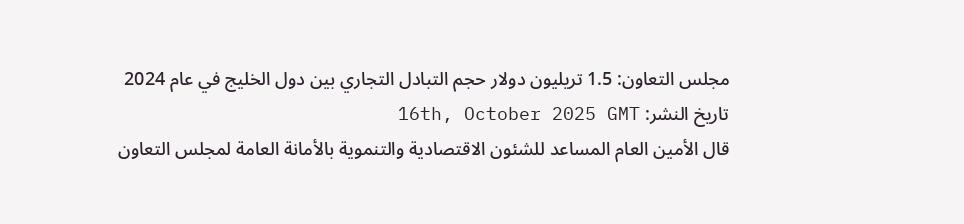مجلس التعاون: 1.5 تريليون دولار حجم التبادل التجاري بين دول الخليج في عام 2024
تاريخ النشر: 16th, October 2025 GMT
قال الأمين العام المساعد للشئون الاقتصادية والتنموية بالأمانة العامة لمجلس التعاون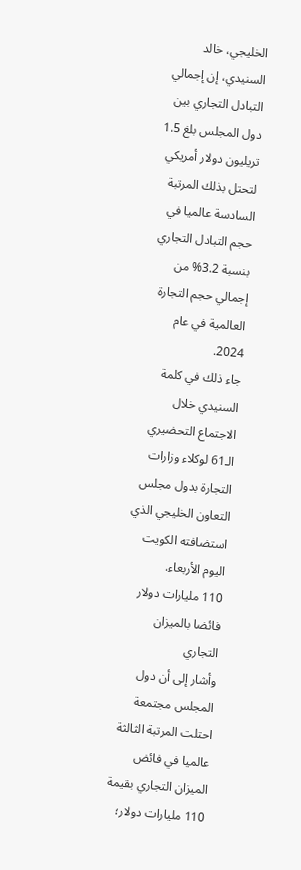الخليجي، خالد السنيدي، إن إجمالي التبادل التجاري بين دول المجلس بلغ 1.5 تريليون دولار أمريكي لتحتل بذلك المرتبة السادسة عالميا في حجم التبادل التجاري بنسبة 3.2% من إجمالي حجم التجارة العالمية في عام 2024.
جاء ذلك في كلمة السنيدي خلال الاجتماع التحضيري الـ61 لوكلاء وزارات التجارة بدول مجلس التعاون الخليجي الذي استضافته الكويت اليوم الأربعاء.
110 مليارات دولار فائضا بالميزان التجاري
وأشار إلى أن دول المجلس مجتمعة احتلت المرتبة الثالثة عالميا في فائض الميزان التجاري بقيمة 110 مليارات دولار؛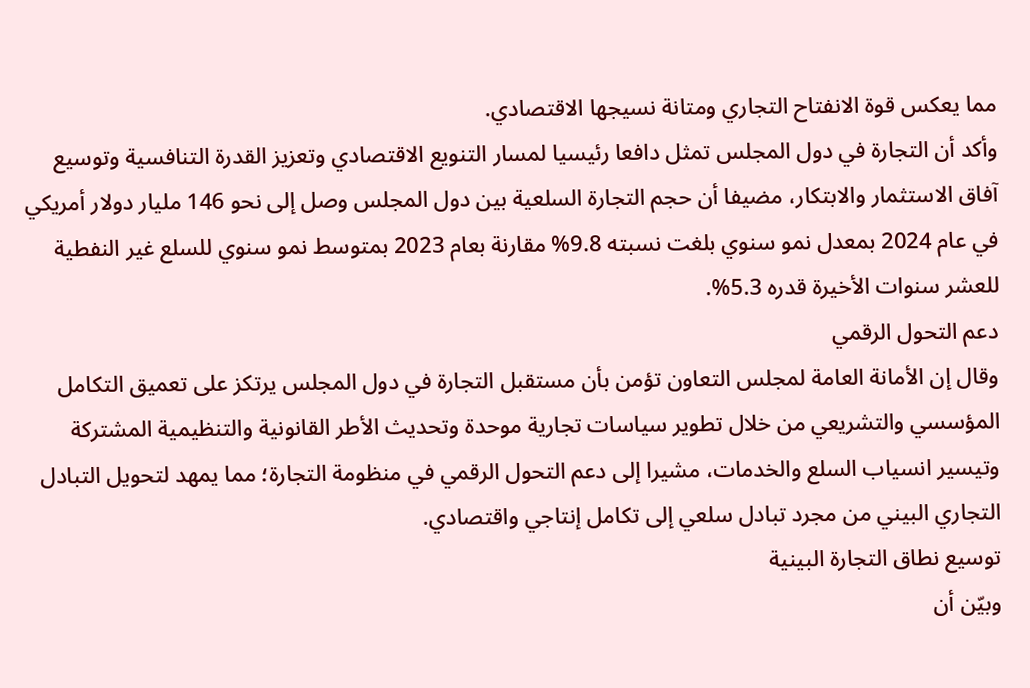مما يعكس قوة الانفتاح التجاري ومتانة نسيجها الاقتصادي.
وأكد أن التجارة في دول المجلس تمثل دافعا رئيسيا لمسار التنويع الاقتصادي وتعزيز القدرة التنافسية وتوسيع آفاق الاستثمار والابتكار، مضيفا أن حجم التجارة السلعية بين دول المجلس وصل إلى نحو 146 مليار دولار أمريكي في عام 2024 بمعدل نمو سنوي بلغت نسبته 9.8% مقارنة بعام 2023 بمتوسط نمو سنوي للسلع غير النفطية للعشر سنوات الأخيرة قدره 5.3%.
دعم التحول الرقمي
وقال إن الأمانة العامة لمجلس التعاون تؤمن بأن مستقبل التجارة في دول المجلس يرتكز على تعميق التكامل المؤسسي والتشريعي من خلال تطوير سياسات تجارية موحدة وتحديث الأطر القانونية والتنظيمية المشتركة وتيسير انسياب السلع والخدمات، مشيرا إلى دعم التحول الرقمي في منظومة التجارة؛ مما يمهد لتحويل التبادل التجاري البيني من مجرد تبادل سلعي إلى تكامل إنتاجي واقتصادي.
توسيع نطاق التجارة البينية
وبيّن أن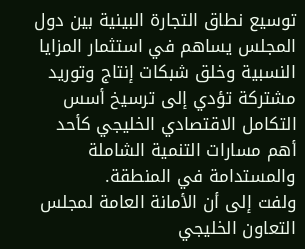توسيع نطاق التجارة البينية بين دول المجلس يساهم في استثمار المزايا النسبية وخلق شبكات إنتاج وتوريد مشتركة تؤدي إلى ترسيخ أسس التكامل الاقتصادي الخليجي كأحد أهم مسارات التنمية الشاملة والمستدامة في المنطقة.
ولفت إلى أن الأمانة العامة لمجلس التعاون الخليجي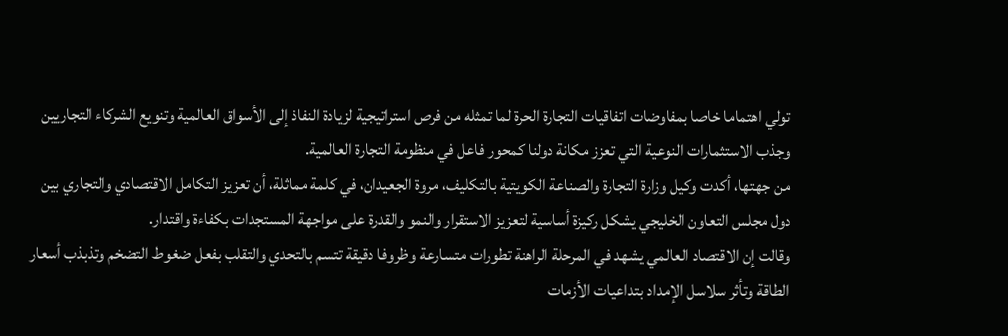تولي اهتماما خاصا بمفاوضات اتفاقيات التجارة الحرة لما تمثله من فرص استراتيجية لزيادة النفاذ إلى الأسواق العالمية وتنويع الشركاء التجاريين وجذب الاستثمارات النوعية التي تعزز مكانة دولنا كمحور فاعل في منظومة التجارة العالمية.
من جهتها، أكدت وكيل وزارة التجارة والصناعة الكويتية بالتكليف، مروة الجعيدان، في كلمة مماثلة، أن تعزيز التكامل الاقتصادي والتجاري بين دول مجلس التعاون الخليجي يشكل ركيزة أساسية لتعزيز الاستقرار والنمو والقدرة على مواجهة المستجدات بكفاءة واقتدار.
وقالت إن الاقتصاد العالمي يشهد في المرحلة الراهنة تطورات متسارعة وظروفا دقيقة تتسم بالتحدي والتقلب بفعل ضغوط التضخم وتذبذب أسعار الطاقة وتأثر سلاسل الإمداد بتداعيات الأزمات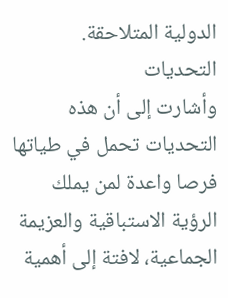الدولية المتلاحقة.
التحديات
وأشارت إلى أن هذه التحديات تحمل في طياتها فرصا واعدة لمن يملك الرؤية الاستباقية والعزيمة الجماعية، لافتة إلى أهمية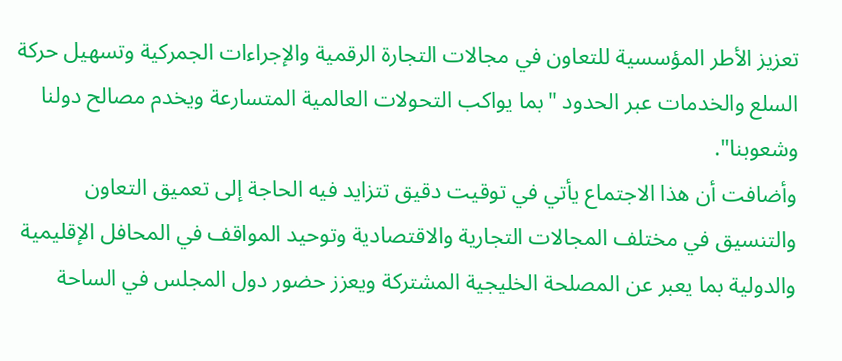تعزيز الأطر المؤسسية للتعاون في مجالات التجارة الرقمية والإجراءات الجمركية وتسهيل حركة السلع والخدمات عبر الحدود "بما يواكب التحولات العالمية المتسارعة ويخدم مصالح دولنا وشعوبنا".
وأضافت أن هذا الاجتماع يأتي في توقيت دقيق تتزايد فيه الحاجة إلى تعميق التعاون والتنسيق في مختلف المجالات التجارية والاقتصادية وتوحيد المواقف في المحافل الإقليمية والدولية بما يعبر عن المصلحة الخليجية المشتركة ويعزز حضور دول المجلس في الساحة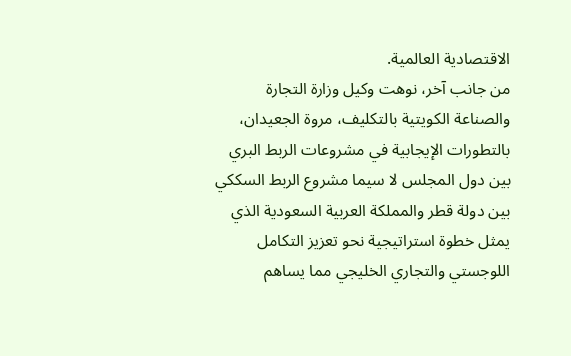الاقتصادية العالمية.
من جانب آخر، نوهت وكيل وزارة التجارة والصناعة الكويتية بالتكليف، مروة الجعيدان، بالتطورات الإيجابية في مشروعات الربط البري بين دول المجلس لا سيما مشروع الربط السككي بين دولة قطر والمملكة العربية السعودية الذي يمثل خطوة استراتيجية نحو تعزيز التكامل اللوجستي والتجاري الخليجي مما يساهم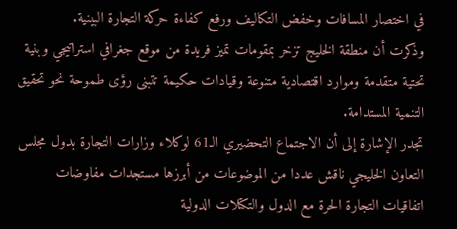في اختصار المسافات وخفض التكاليف ورفع كفاءة حركة التجارة البينية.
وذكرت أن منطقة الخليج تزخر بمقومات تميز فريدة من موقع جغرافي استراتيجي وبنية تحتية متقدمة وموارد اقتصادية متنوعة وقيادات حكيمة تتبنى رؤى طموحة نحو تحقيق التنمية المستدامة.
تجدر الإشارة إلى أن الاجتماع التحضيري الـ61 لوكلاء وزارات التجارة بدول مجلس التعاون الخليجي ناقش عددا من الموضوعات من أبرزها مستجدات مفاوضات اتفاقيات التجارة الحرة مع الدول والتكتلات الدولية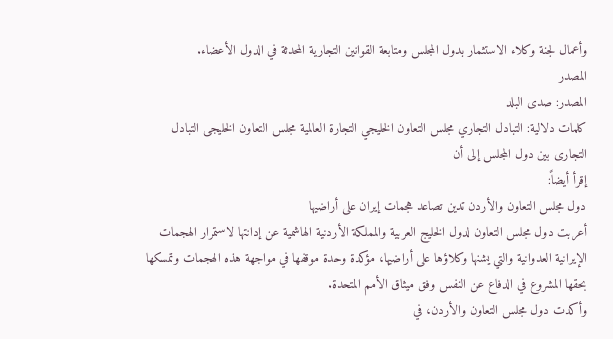وأعمال لجنة وكلاء الاستثمار بدول المجلس ومتابعة القوانين التجارية المحدثة في الدول الأعضاء.
المصدر
المصدر: صدى البلد
كلمات دلالية: التبادل التجاري مجلس التعاون الخليجي التجارة العالمية مجلس التعاون الخلیجی التبادل التجاری بین دول المجلس إلى أن
إقرأ أيضاً:
دول مجلس التعاون والأردن تدين تصاعد هجمات إيران على أراضيها
أعربت دول مجلس التعاون لدول الخليج العربية والمملكة الأردنية الهاشمية عن إدانتها لاستمرار الهجمات الإيرانية العدوانية والتي يشنها وكلاؤها على أراضيها، مؤكدة وحدة موقفها في مواجهة هذه الهجمات وتمسكها بحقها المشروع في الدفاع عن النفس وفق ميثاق الأمم المتحدة.
وأكدت دول مجلس التعاون والأردن، في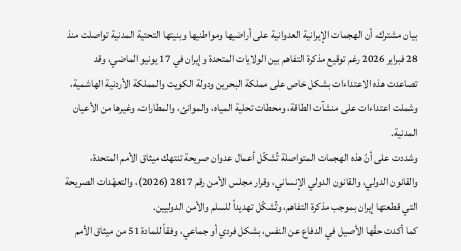بيان مشترك، أن الهجمات الإيرانية العدوانية على أراضيها ومواطنيها وبنيتها التحتية المدنية تواصلت منذ 28 فبراير 2026 رغم توقيع مذكرة التفاهم بين الولايات المتحدة وإيران في 17 يونيو الماضي، وقد تصاعدت هذه الاعتداءات بشكل خاص على مملكة البحرين ودولة الكويت والمملكة الأردنية الهاشمية، وشملت اعتداءات على منشآت الطاقة، ومحطات تحلية المياه، والموانئ، والمطارات، وغيرها من الأعيان المدنية.
وشددت على أنّ هذه الهجمات المتواصلة تُشكّل أعمال عدوان صريحة تنتهك ميثاق الأمم المتحدة، والقانون الدولي، والقانون الدولي الإنساني، وقرار مجلس الأمن رقم 2817 (2026)، والتعهّدات الصريحة التي قطعتها إيران بموجب مذكرة التفاهم، وتُشكّل تهديداً للسلم والأمن الدوليين.
كما أكدت حقّها الأصيل في الدفاع عن النفس، بشكل فردي أو جماعي، وفقاً للمادة 51 من ميثاق الأمم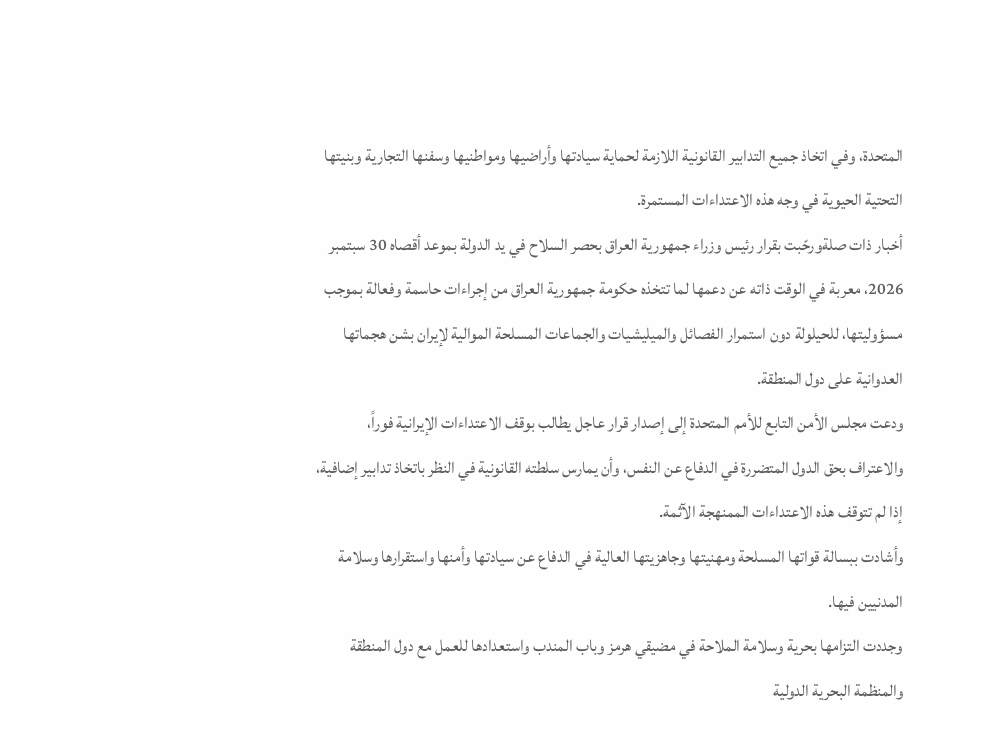المتحدة، وفي اتخاذ جميع التدابير القانونية اللازمة لحماية سيادتها وأراضيها ومواطنيها وسفنها التجارية وبنيتها التحتية الحيوية في وجه هذه الاعتداءات المستمرة.
أخبار ذات صلةورحّبت بقرار رئيس وزراء جمهورية العراق بحصر السلاح في يد الدولة بموعد أقصاه 30 سبتمبر 2026، معربة في الوقت ذاته عن دعمها لما تتخذه حكومة جمهورية العراق من إجراءات حاسمة وفعالة بموجب مسؤوليتها، للحيلولة دون استمرار الفصائل والميليشيات والجماعات المسلحة الموالية لإيران بشن هجماتها العدوانية على دول المنطقة.
ودعت مجلس الأمن التابع للأمم المتحدة إلى إصدار قرار عاجل يطالب بوقف الاعتداءات الإيرانية فوراً، والاعتراف بحق الدول المتضررة في الدفاع عن النفس، وأن يمارس سلطته القانونية في النظر باتخاذ تدابير إضافية، إذا لم تتوقف هذه الاعتداءات الممنهجة الآثمة.
وأشادت ببسالة قواتها المسلحة ومهنيتها وجاهزيتها العالية في الدفاع عن سيادتها وأمنها واستقرارها وسلامة المدنيين فيها.
وجددت التزامها بحرية وسلامة الملاحة في مضيقي هرمز وباب المندب واستعدادها للعمل مع دول المنطقة والمنظمة البحرية الدولية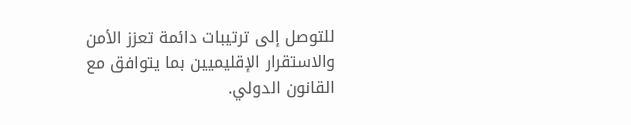للتوصل إلى ترتيبات دائمة تعزز الأمن والاستقرار الإقليميين بما يتوافق مع القانون الدولي.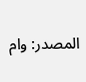المصدر: وام